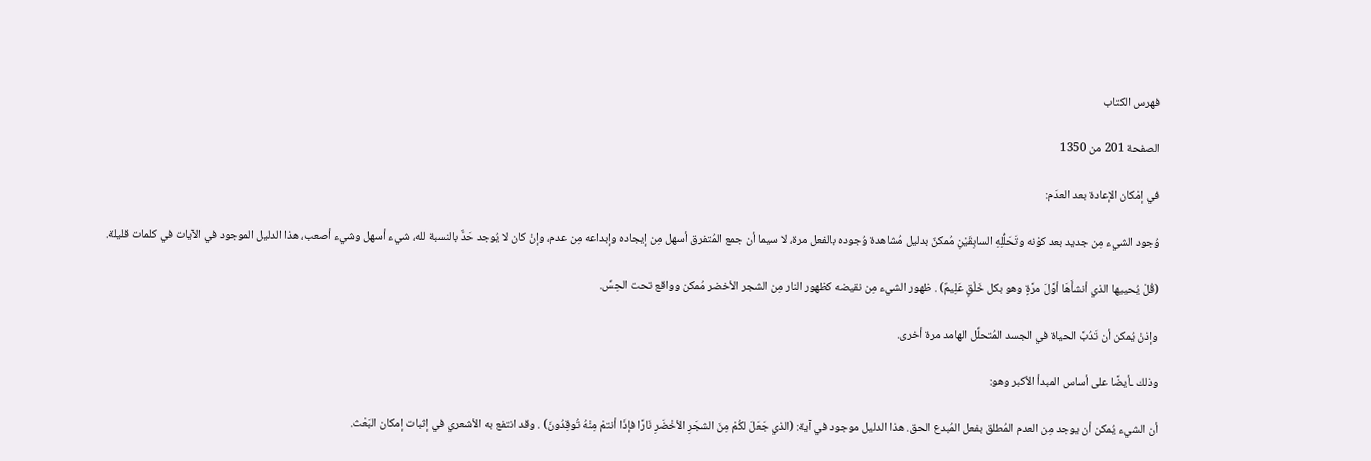فهرس الكتاب

الصفحة 201 من 1350

في إمْكان الإعادة بعد العدَم:

وُجود الشيء مِن جديد بعد كوْنه وتَحَلُّلِهِ السابِقَيْنِ مُمكنٌ بدليل مُشاهدة وُجوده بالفعل مرة، لا سيما أن جمع المُتفرق أسهل مِن إيجاده وإبداعه مِن عدم، وإنْ كان لا يُوجد حَدٌّ بالنسبة لله، شيء أسهل وشيء أصعب، هذا الدليل الموجود في الآيات في كلمات قليلة.

(قُلْ يُحييها الذي أنشأَهَا أوَّلَ مرَّةٍ وهو بكل خَلْقٍ عَلِيمٌ) . ظهور الشيء مِن نقيضه كظهور النار مِن الشجر الأخضر مُمكن وواقع تحت الحِسِّ.

وإذنْ يُمكن أن تَدُبَّ الحياة في الجسد المُتحلِّل الهامد مرة أخرى.

وذلك ـأيضًا على أساس المبدأ الأكبر وهو:

أن الشيء يُمكن أن يوجد مِن العدم المُطلق بفعل المُبدع الحق. هذا الدليل موجود في آية: (الذي جَعَلَ لكُمْ مِنَ الشجَرِ الأخْضَرِ نَارًا فإذَا أنتمْ مِنْهُ تُوقِدُونَ) . وقد انتفع به الأشعري في إثبات إمكان البَعْث.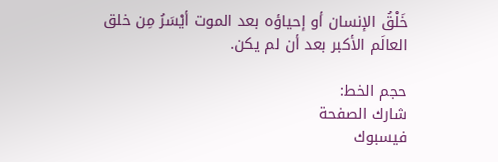خَلْقُ الإنسان أو إحياؤه بعد الموت أيْسَرُ مِن خلق العالَم الأكبر بعد أن لم يكن.

حجم الخط:
شارك الصفحة
فيسبوك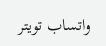واتساب تويتر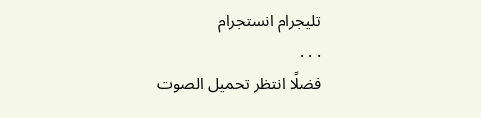تليجرام انستجرام
. . .
فضلًا انتظر تحميل الصوت